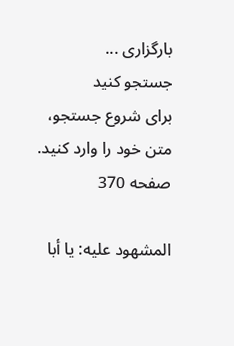بارگزاری ...
جستجو کنید
برای شروع جستجو، متن خود را وارد کنید.
صفحه 370

المشهود عليه: يا أبا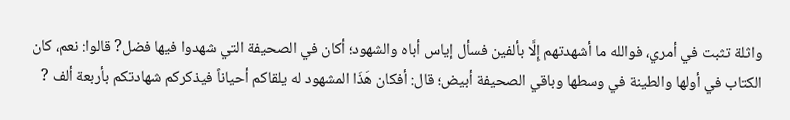واثلة تثبت في أمري، فوالله ما أشهدتهم إِلَّا بألفين فسأل إياس أباه والشهود؛ أكان في الصحيفة التي شهدوا فيها فضل? قالوا: نعم، كان الكتاب في أولها والطينة في وسطها وباقي الصحيفة أبيض؛ قال: أفكان هَذَا المشهود له يلقاكم أحياناً فيذكركم شهادتكم بأربعة ألف ?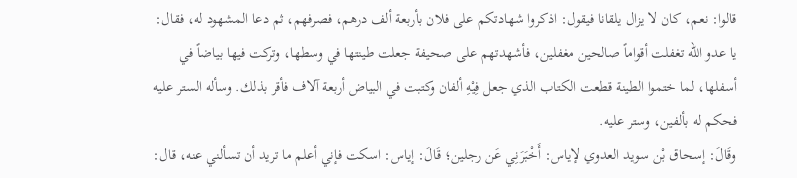قالوا: نعم، كان لا يزال يلقانا فيقول: اذكروا شهادتكم على فلان بأربعة ألف درهم، فصرفهم، ثم دعا المشهود له، فقال: يا عدو الله تغفلت أقواماً صالحين مغفلين، فأشهدتهم على صحيفة جعلت طينتها في وسطها، وتركت فيها بياضاً في أسفلها، لما ختموا الطينة قطعت الكتاب الذي جعل فِيْهِ ألفان وكتبت في البياض أربعة آلاف فأقر بذلك. وسأله الستر عليه فحكم له بألفين، وستر عليه.
وقَالَ: إسحاق بْن سويد العدوي لإياس: أَخْبَرَنِي عَن رجلين؛ قَالَ: إياس: اسكت فإني أعلم ما تريد أن تسألني عنه، قال: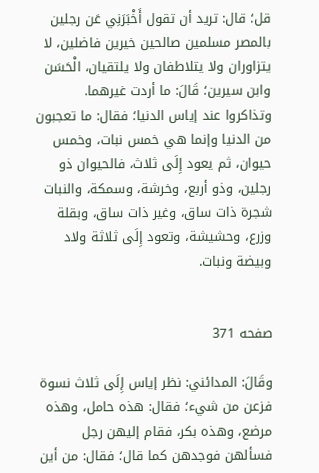قل؛ قال: تريد أن تقول أَخْبَرَنِي عَن رجلين بالمصر مسلمين صالحين خيرين فاضلين، لا يتزاوران ولا يتلاطفان ولا يلتقيان، الْحَسَن وابن سيرين؛ قَالَ: ما أردت غيرهما.
وتذاكروا عند إياس الدنيا؛ فقال: ما تعجبون من الدنيا وإنما هي خمس نبات، وخمس حيوان، ثم يعود إِلَى ثلاث، فالحيوان ذو رجلين، وذو أربع، وخرشة، وسمكة، والنبات شجرة ذات ساق، وغير ذات ساق، وبقلة وزرع، وحشيشة، وتعود إِلَى ثلاثة ولاد وبيضة ونبات.


صفحه 371

وقَالَ: المدائني: نظر إياس إِلَى ثلاث نسوة فزعن من شيء؛ فقال: هذه حامل، وهذه مرضع، وهذه بكر، فقام إليهن رجل فسألهن فوجدهن كما قال؛ فقال: من أين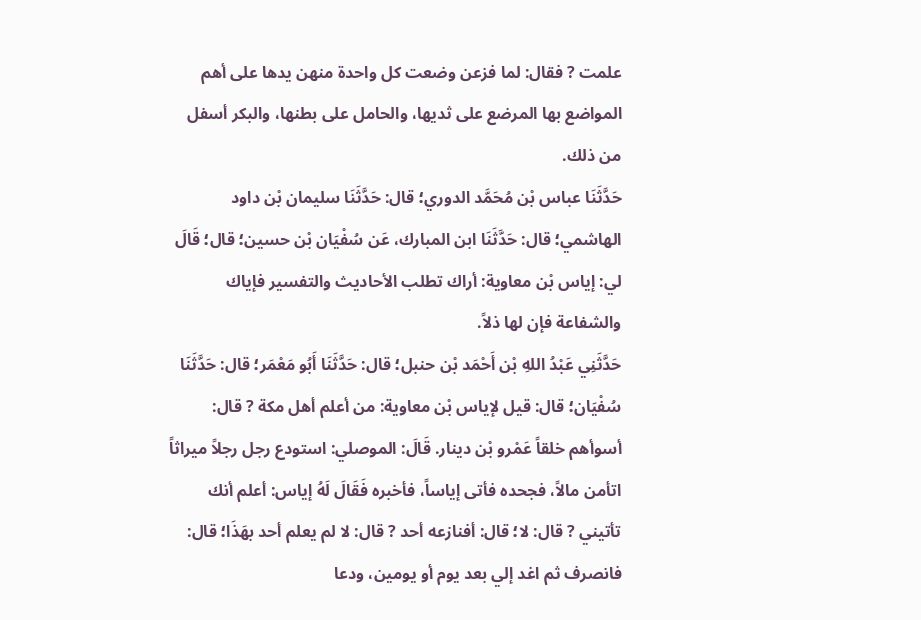علمت ? فقال: لما فزعن وضعت كل واحدة منهن يدها على أهم المواضع بها المرضع على ثديها، والحامل على بطنها، والبكر أسفل من ذلك.
حَدَّثَنَا عباس بْن مُحَمَّد الدوري؛ قال: حَدَّثَنَا سليمان بْن داود الهاشمي؛ قال: حَدَّثَنَا ابن المبارك، عَن سُفْيَان بْن حسين؛ قال؛ قَالَ لي: إياس بْن معاوية: أراك تطلب الأحاديث والتفسير فإياك والشفاعة فإن لها ذلاً.
حَدَّثَنِي عَبْدُ اللهِ بْن أَحْمَد بْن حنبل؛ قال: حَدَّثَنَا أَبُو مَعْمَر؛ قال: حَدَّثَنَا سُفْيَان؛ قال: قيل لإياس بْن معاوية: من أعلم أهل مكة ? قال: أسوأهم خلقاً عَمْرو بْن دينار. قَالَ: الموصلي: استودع رجل رجلاً ميراثاً اتأمن مالاً، فجحده فأتى إياساً، فأخبره فَقَالَ لَهُ إياس: أعلم أنك تأتيني ? قال: لا؛ قال: أفنازعه أحد ? قال: لا لم يعلم أحد بهَذَا؛ قال: فانصرف ثم اغد إلي بعد يوم أو يومين، ودعا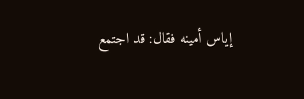إياس أمينه فقال: قد اجتمع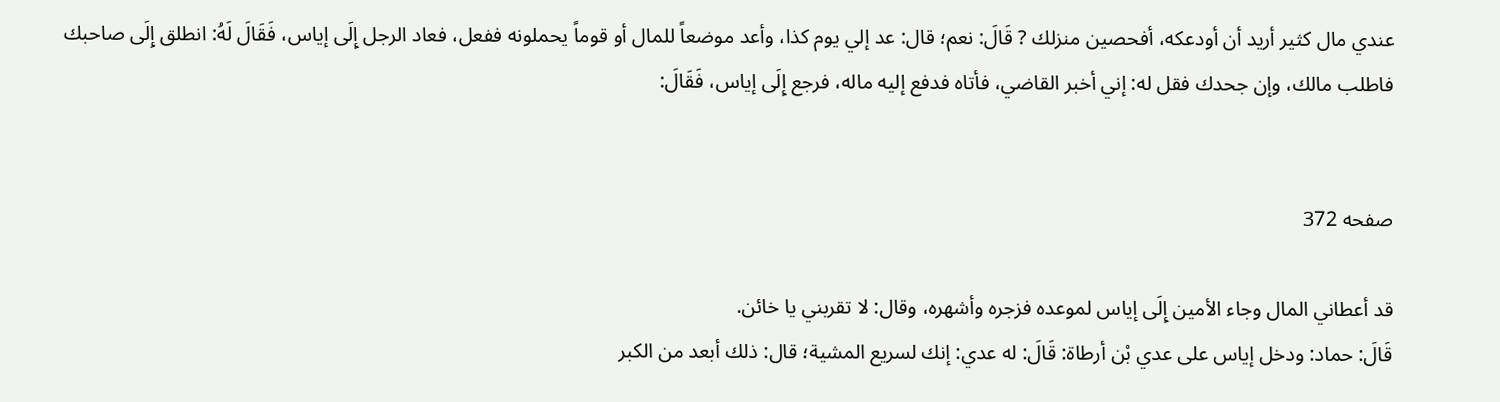عندي مال كثير أريد أن أودعكه، أفحصين منزلك ? قَالَ: نعم؛ قال: عد إلي يوم كذا، وأعد موضعاً للمال أو قوماً يحملونه ففعل، فعاد الرجل إِلَى إياس، فَقَالَ لَهُ: انطلق إِلَى صاحبك فاطلب مالك، وإن جحدك فقل له: إني أخبر القاضي، فأتاه فدفع إليه ماله، فرجع إِلَى إياس، فَقَالَ:


صفحه 372

قد أعطاني المال وجاء الأمين إِلَى إياس لموعده فزجره وأشهره، وقال: لا تقربني يا خائن.
قَالَ: حماد: ودخل إياس على عدي بْن أرطاة: قَالَ: له عدي: إنك لسريع المشية؛ قال: ذلك أبعد من الكبر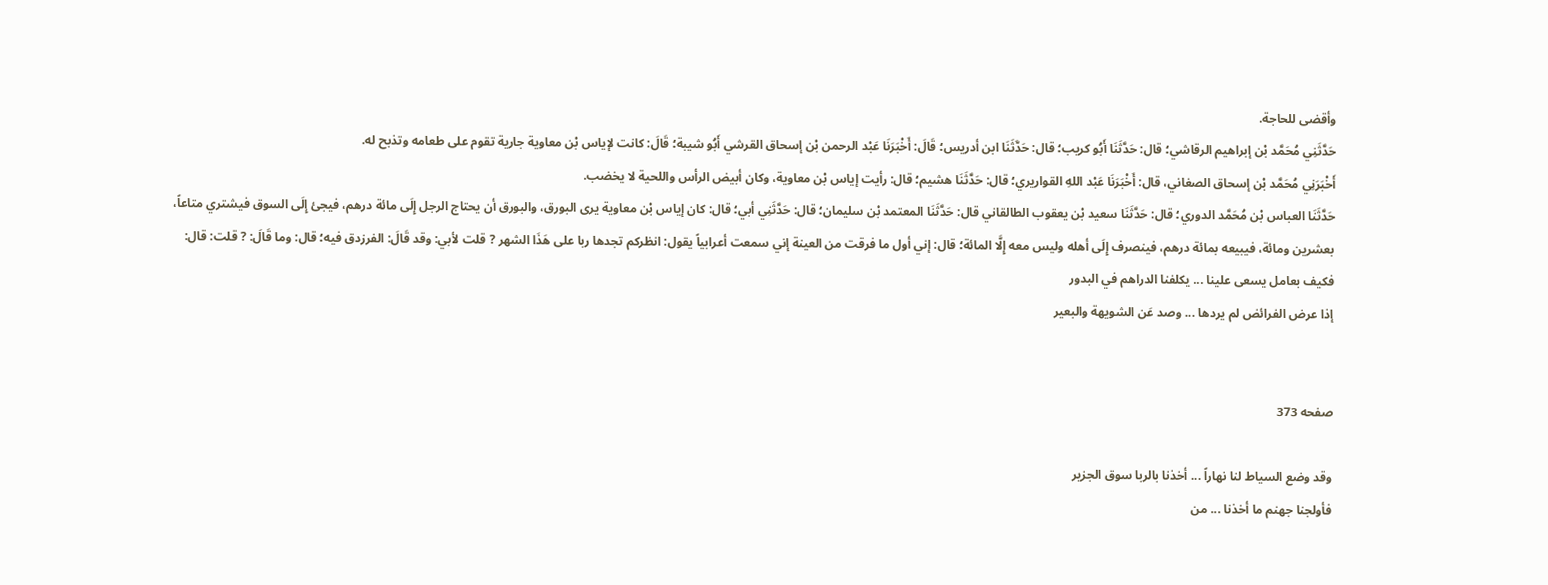وأقضى للحاجة.
حَدَّثَنِي مُحَمَّد بْن إبراهيم الرقاشي؛ قال: حَدَّثَنَا أَبُو كريب؛ قال: حَدَّثَنَا ابن أدريس؛ قَالَ: أَخْبَرَنَا عَبْد الرحمن بْن إسحاق القرشي أَبُو شيبة؛ قَالَ: كانت لإياس بْن معاوية جارية تقوم على طعامه وتذبح له.
أَخْبَرَنِي مُحَمَّد بْن إسحاق الصغاني، قال: أَخْبَرَنَا عَبْد اللهِ القواريري؛ قال: حَدَّثَنَا هشيم؛ قال: رأيت إياس بْن معاوية، وكان أبيض الرأس واللحية لا يخضب.
حَدَّثَنَا العباس بْن مُحَمَّد الدوري؛ قال: حَدَّثَنَا سعيد بْن يعقوب الطالقاني قال: حَدَّثَنَا المعتمد بْن سليمان؛ قال: حَدَّثَنِي أبي؛ قال: كان إياس بْن معاوية يرى البورق، والبورق أن يحتاج الرجل إِلَى مائة درهم، فيجئ إِلَى السوق فيشتري متاعاً، بعشرين ومائة، فيبيعه بمائة درهم، فينصرف إِلَى أهله وليس معه إِلَّا المائة؛ قال: إني أول ما فرقت من العينة إني سمعت أعرابياً يقول: انظركم تجدها ربا على هَذَا الشهر ? قلت لأبي: وقد قَالَ: الفرزدق فيه؛ قال: وما قَالَ: ? قلت: قال:
فكيف بعامل يسعى علينا ... يكلفنا الدراهم في البدور
إذا عرض الفرائض لم يردها ... وصد عَن الشويهة والبعير


صفحه 373

وقد وضع السياط لنا نهاراً ... أخذنا بالربا سوق الجزير
فأولجنا جهنم ما أخذنا ... من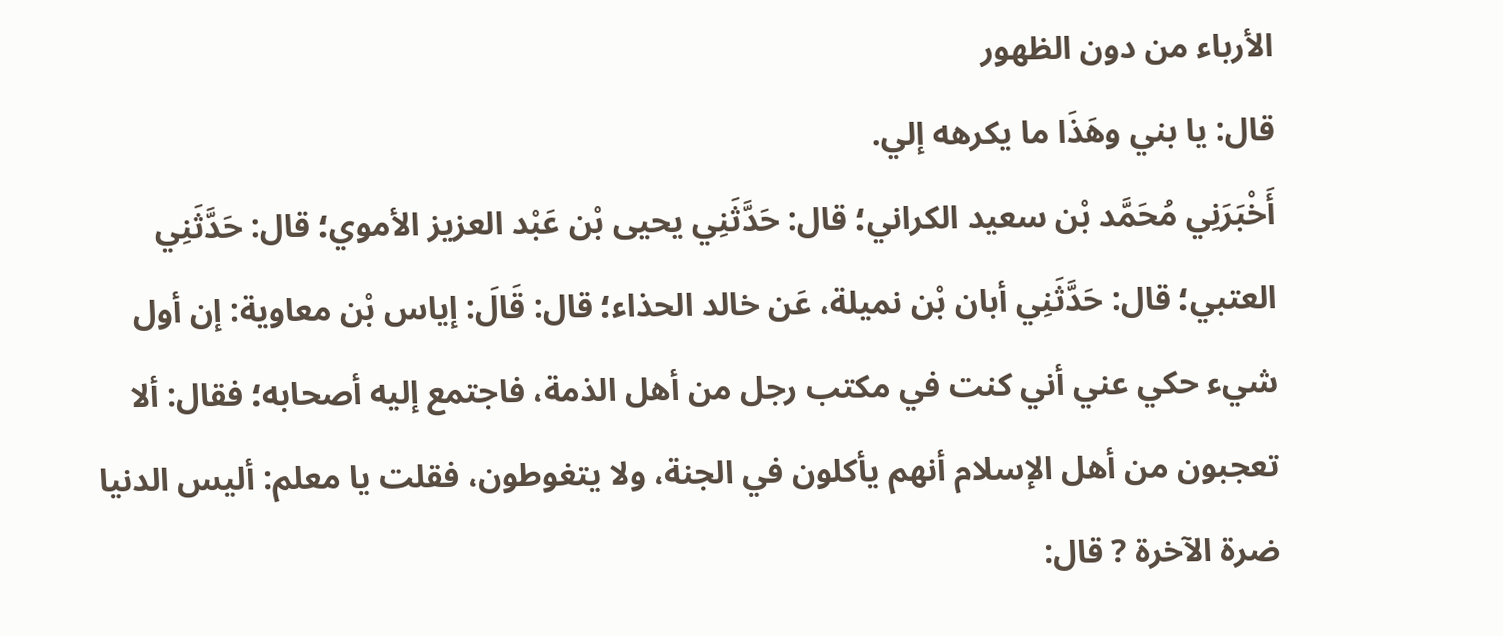الأرباء من دون الظهور
قال: يا بني وهَذَا ما يكرهه إلي.
أَخْبَرَنِي مُحَمَّد بْن سعيد الكراني؛ قال: حَدَّثَنِي يحيى بْن عَبْد العزيز الأموي؛ قال: حَدَّثَنِي العتبي؛ قال: حَدَّثَنِي أبان بْن نميلة، عَن خالد الحذاء؛ قال: قَالَ: إياس بْن معاوية: إن أول شيء حكي عني أني كنت في مكتب رجل من أهل الذمة، فاجتمع إليه أصحابه؛ فقال: ألا تعجبون من أهل الإسلام أنهم يأكلون في الجنة، ولا يتغوطون، فقلت يا معلم: أليس الدنيا ضرة الآخرة ? قال: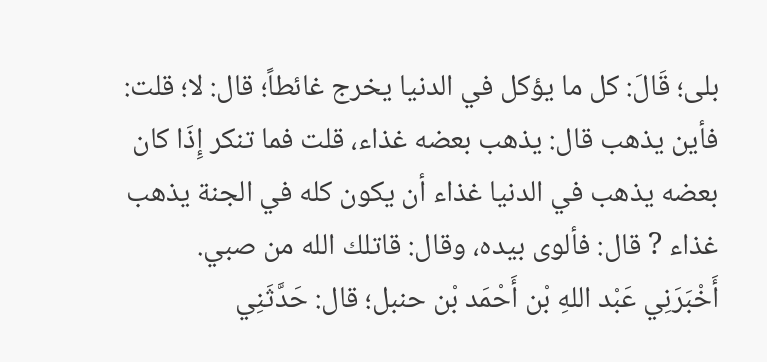بلى؛ قَالَ: كل ما يؤكل في الدنيا يخرج غائطاً؛ قال: لا؛ قلت: فأين يذهب قال: يذهب بعضه غذاء، قلت فما تنكر إِذَا كان بعضه يذهب في الدنيا غذاء أن يكون كله في الجنة يذهب غذاء ? قال: فألوى بيده، وقال: قاتلك الله من صبي.
أَخْبَرَنِي عَبْد اللهِ بْن أَحْمَد بْن حنبل؛ قال: حَدَّثَنِي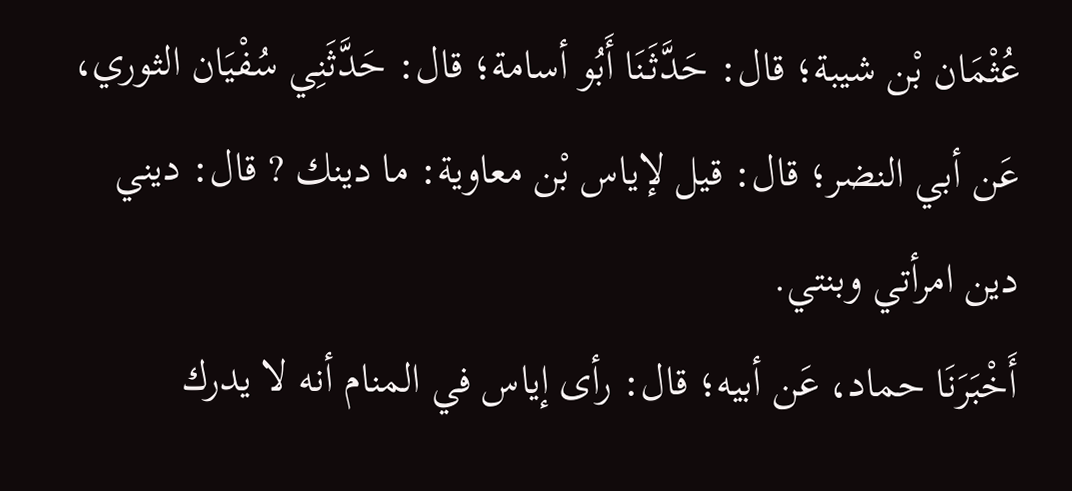عُثْمَان بْن شيبة؛ قال: حَدَّثَنَا أَبُو أسامة؛ قال: حَدَّثَنِي سُفْيَان الثوري، عَن أبي النضر؛ قال: قيل لإياس بْن معاوية: ما دينك ? قال: ديني دين امرأتي وبنتي.
أَخْبَرَنَا حماد، عَن أبيه؛ قال: رأى إياس في المنام أنه لا يدرك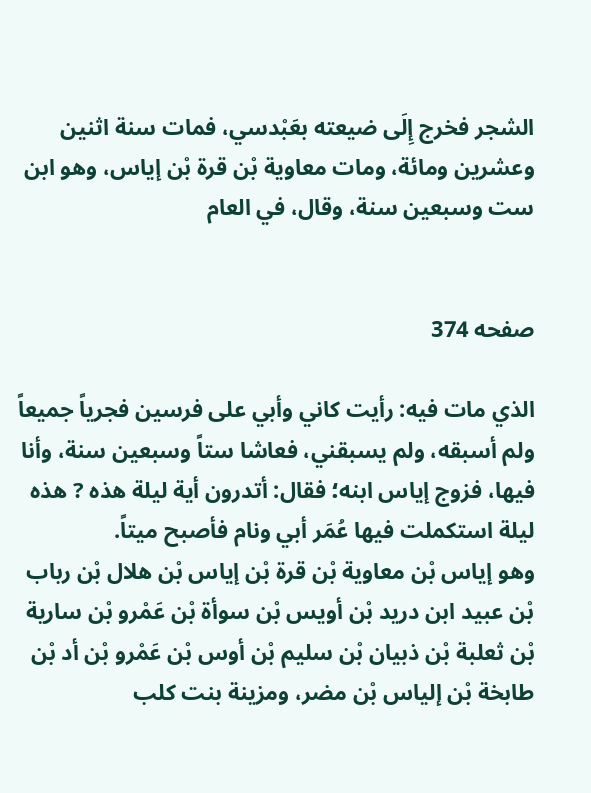الشجر فخرج إِلَى ضيعته بعَبْدسي، فمات سنة اثنين وعشرين ومائة، ومات معاوية بْن قرة بْن إياس، وهو ابن ست وسبعين سنة، وقال، في العام


صفحه 374

الذي مات فيه: رأيت كاني وأبي على فرسين فجرياً جميعاً ولم أسبقه، ولم يسبقني، فعاشا ستاً وسبعين سنة، وأنا فيها، فزوج إياس ابنه؛ فقال: أتدرون أية ليلة هذه ? هذه ليلة استكملت فيها عُمَر أبي ونام فأصبح ميتاً.
وهو إياس بْن معاوية بْن قرة بْن إياس بْن هلال بْن رباب بْن عبيد ابن دريد بْن أويس بْن سوأة بْن عَمْرو بْن سارية بْن ثعلبة بْن ذبيان بْن سليم بْن أوس بْن عَمْرو بْن أد بْن طابخة بْن إلياس بْن مضر، ومزينة بنت كلب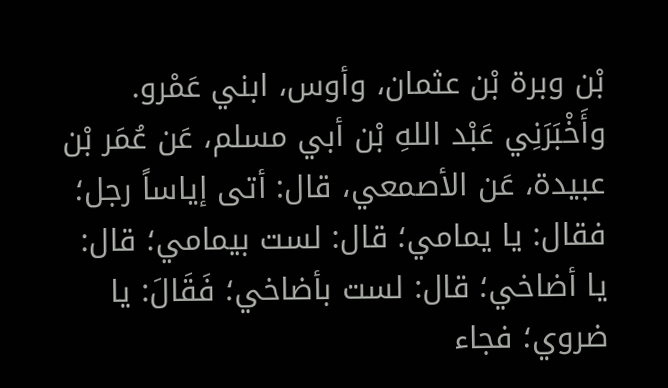بْن وبرة بْن عثمان، وأوس، ابني عَمْرو.
وأَخْبَرَنِي عَبْد اللهِ بْن أبي مسلم، عَن عُمَر بْن عبيدة، عَن الأصمعي، قال: أتى إياساً رجل؛ فقال: يا يمامي؛ قال: لست بيمامي؛ قال: يا أضاخي؛ قال: لست بأضاخي؛ فَقَالَ: يا ضروي؛ فجاء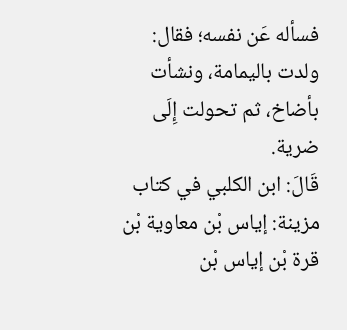فسأله عَن نفسه؛ فقال: ولدت باليمامة، ونشأت بأضاخ، ثم تحولت إِلَى ضرية.
قَالَ: ابن الكلبي في كتاب مزينة: إياس بْن معاوية بْن قرة بْن إياس بْن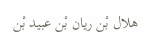هلال بْن ريان بْن عبيد بْن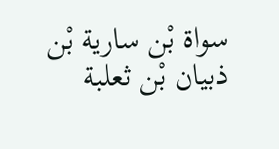سواة بْن سارية بْن ذبيان بْن ثعلبة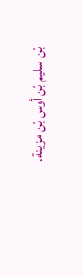بْن سليم بْن أوس بْن مزينة.